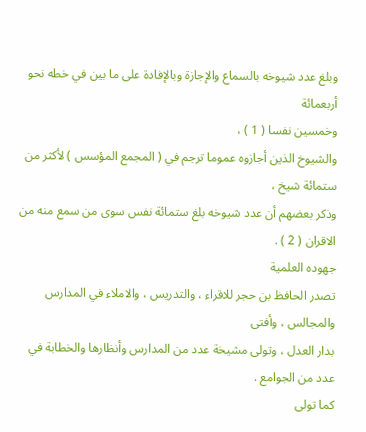وبلغ عدد شيوخه بالسماع والإجازة وبالإفادة على ما بين في خطه نحو أربعمائة
وخمسين نفسا ( 1 ) ،
والشيوخ الذين أجازوه عموما ترجم في ( المجمع المؤسس ) لأكثر من ستمائة شيخ ،
وذكر بعضهم أن عدد شيوخه بلغ ستمائة نفس سوى من سمع منه من الاقران ( 2 ) .
جهوده العلمية
تصدر الحافظ بن حجر للاقراء ، والتدريس ، والاملاء في المدارس والمجالس ، وأفتى
بدار العدل ، وتولى مشيخة عدد من المدارس وأنظارها والخطابة في عدد من الجوامع .
كما تولى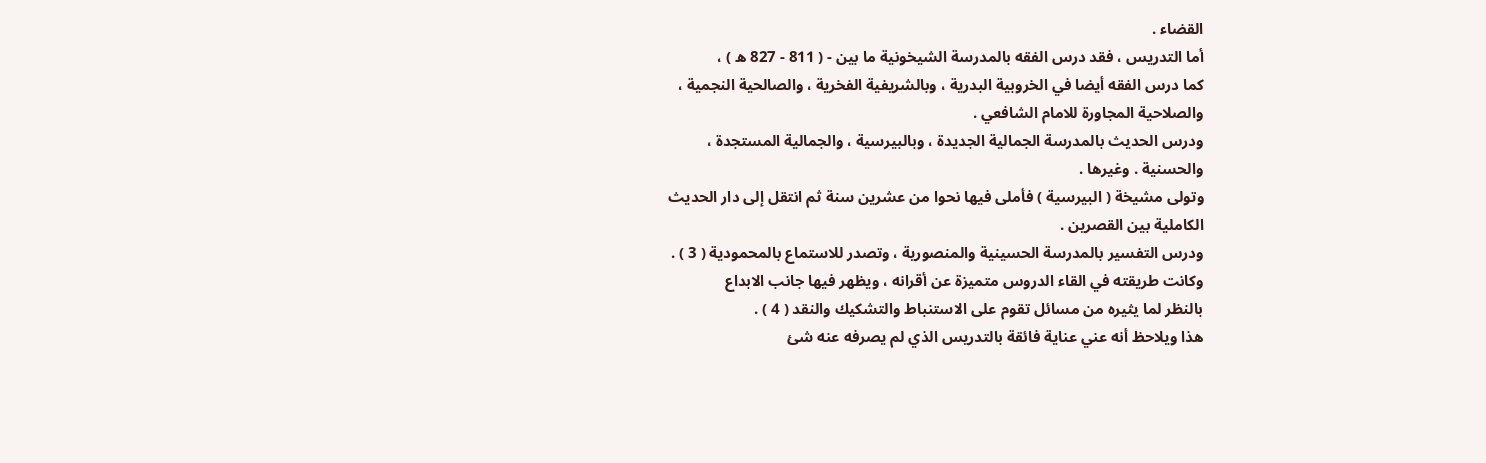القضاء .
أما التدريس ، فقد درس الفقه بالمدرسة الشيخونية ما بين - ( 811 - 827 ه ) ،
كما درس الفقه أيضا في الخروبية البدرية ، وبالشريفية الفخرية ، والصالحية النجمية ،
والصلاحية المجاورة للامام الشافعي .
ودرس الحديث بالمدرسة الجمالية الجديدة ، وبالبيرسية ، والجمالية المستجدة ،
والحسنية . وغيرها .
وتولى مشيخة ( البيرسية ) فأملى فيها نحوا من عشرين سنة ثم انتقل إلى دار الحديث
الكاملية بين القصرين .
ودرس التفسير بالمدرسة الحسينية والمنصورية ، وتصدر للاستماع بالمحمودية ( 3 ) .
وكانت طريقته في القاء الدروس متميزة عن أقرانه ، ويظهر فيها جانب الابداع
بالنظر لما يثيره من مسائل تقوم على الاستنباط والتشكيك والنقد ( 4 ) .
هذا ويلاحظ أنه عني عناية فائقة بالتدريس الذي لم يصرفه عنه شئ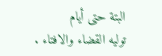البتة حتى أيام
توليه القضاء والافتاء .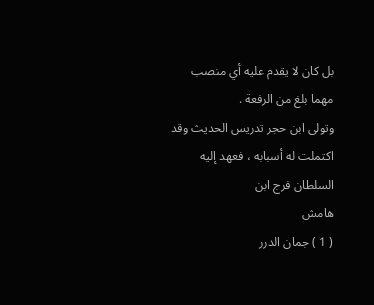بل كان لا يقدم عليه أي منصب مهما بلغ من الرفعة .
وتولى ابن حجر تدريس الحديث وقد اكتملت له أسبابه ، فعهد إليه السلطان فرج ابن
هامش
( 1 ) جمان الدرر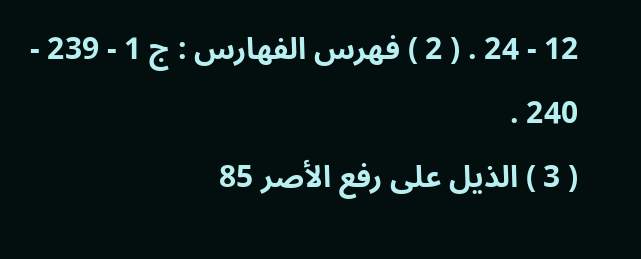12 - 24 . ( 2 ) فهرس الفهارس : ج 1 - 239 - 240 .
( 3 ) الذيل على رفع الأصر 85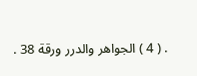. ( 4 ) الجواهر والدرر ورقة 38 .